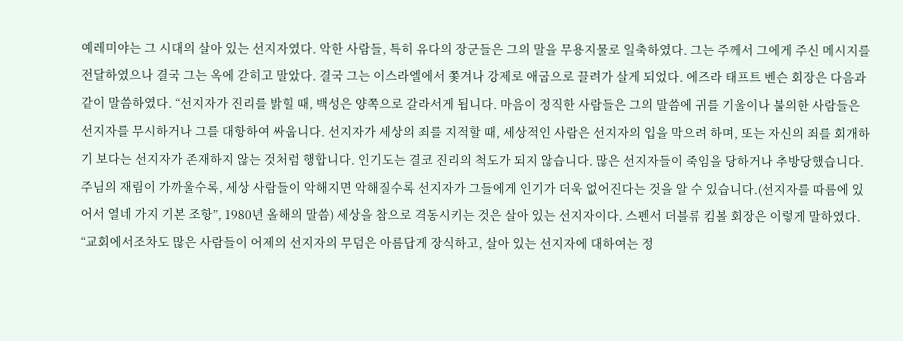예레미야는 그 시대의 살아 있는 선지자였다. 악한 사람들, 특히 유다의 장군들은 그의 말을 무용지물로 일축하였다. 그는 주께서 그에게 주신 메시지를 전달하였으나 결국 그는 옥에 갇히고 말았다. 결국 그는 이스라엘에서 쫓겨나 강제로 애굽으로 끌려가 살게 되었다. 에즈라 태프트 벤슨 회장은 다음과 같이 말씀하였다. “선지자가 진리를 밝힐 때, 백성은 양쪽으로 갈라서게 됩니다. 마음이 정직한 사람들은 그의 말씀에 귀를 기울이나 불의한 사람들은 선지자를 무시하거나 그를 대항하여 싸웁니다. 선지자가 세상의 죄를 지적할 때, 세상적인 사람은 선지자의 입을 막으려 하며, 또는 자신의 죄를 회개하기 보다는 선지자가 존재하지 않는 것처럼 행합니다. 인기도는 결코 진리의 척도가 되지 않습니다. 많은 선지자들이 죽임을 당하거나 추방당했습니다. 주님의 재림이 가까울수록, 세상 사람들이 악해지면 악해질수록 선지자가 그들에게 인기가 더욱 없어진다는 것을 알 수 있습니다.(선지자를 따름에 있어서 열네 가지 기본 조항”, 1980년 올해의 말씀) 세상을 참으로 격동시키는 것은 살아 있는 선지자이다. 스펜서 더블류 킴볼 회장은 이렇게 말하였다. “교회에서조차도 많은 사람들이 어제의 선지자의 무덤은 아름답게 장식하고, 살아 있는 선지자에 대하여는 정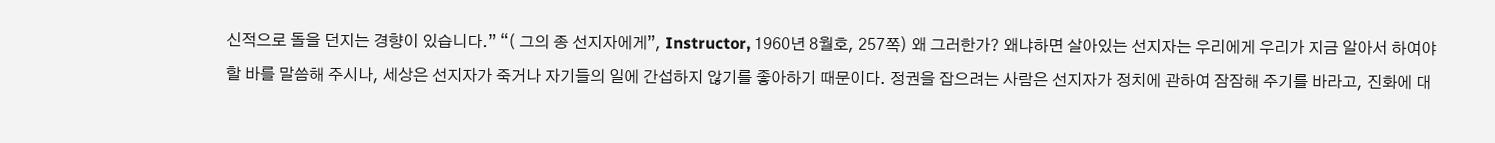신적으로 돌을 던지는 경향이 있습니다.” “( 그의 종 선지자에게”, Instructor, 1960년 8월호, 257쪽) 왜 그러한가? 왜냐하면 살아있는 선지자는 우리에게 우리가 지금 알아서 하여야 할 바를 말씀해 주시나, 세상은 선지자가 죽거나 자기들의 일에 간섭하지 않기를 좋아하기 때문이다. 정권을 잡으려는 사람은 선지자가 정치에 관하여 잠잠해 주기를 바라고, 진화에 대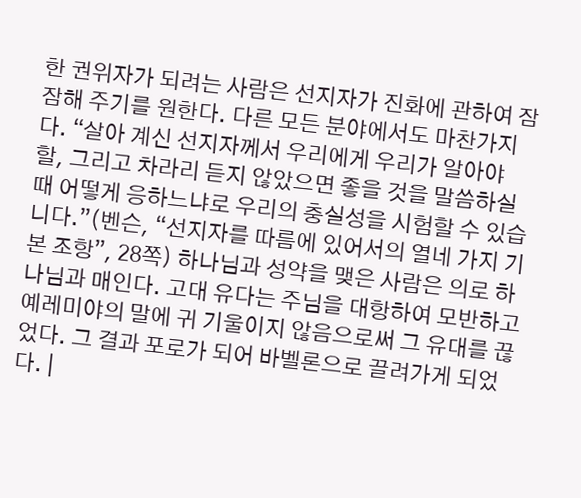한 권위자가 되려는 사람은 선지자가 진화에 관하여 잠잠해 주기를 원한다. 다른 모든 분야에서도 마찬가지다. “살아 계신 선지자께서 우리에게 우리가 알아야 할, 그리고 차라리 듣지 않았으면 좋을 것을 말씀하실 때 어떻게 응하느냐로 우리의 충실성을 시험할 수 있습니다.”(벤슨, “선지자를 따름에 있어서의 열네 가지 기본 조항”, 28쪽) 하나님과 성약을 맺은 사람은 의로 하나님과 매인다. 고대 유다는 주님을 대항하여 모반하고 예레미야의 말에 귀 기울이지 않음으로써 그 유대를 끊었다. 그 결과 포로가 되어 바벨론으로 끌려가게 되었다. |